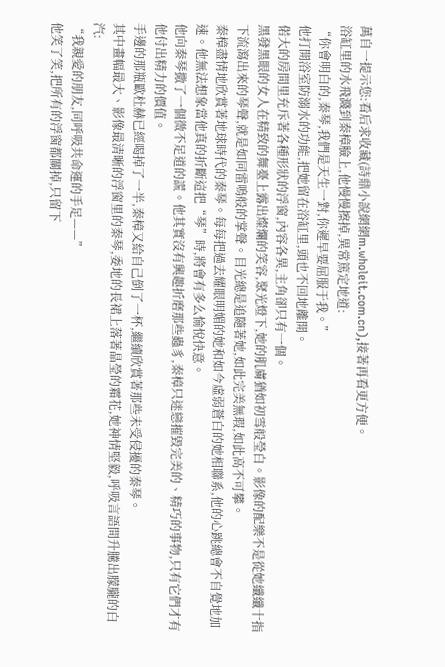萬自一提示您:看后求收藏(詩鼎小說網網m.wholeit.com.cn),接著再看更方便。
浴缸里的水飛濺到秦樟臉上,他慢慢擦掉,異常篤定地道:
“你會明白的,秦琴,我們是天生一對,你遲早要屈服于我。”
他打開浴室防溺水的功能,把她留在浴缸里,頭也不回地離開。
偌大的房間里充斥著各種形狀的浮窗,內容各異,主角卻只有一個。
黑發黑眼的女人在精致的舞臺上露出燦爛的笑容,聚光燈下,她的肌膚猶如初雪般瑩白。影像的配樂不是從她纖纖十指下流瀉出來的琴聲,就是如同雷鳴般的掌聲。目光總是追隨著她,如此完美無瑕,如此高不可攀。
秦樟盡情地欣賞著地球時代的秦琴。每每把過去耀眼明媚的她和如今虛弱蒼白的她相聯系,他的心跳總會不自覺地加速。他無法想象當他真的折斷這把“琴”時,將會有多么愉悅快意。
他向秦琴撒了一個微不足道的謊。他其實沒有興趣折磨那些蟲豸,秦樟只迷戀摧毀完美的、精巧的事物,只有它們才有他付出精力的價值。
手邊的那瓶歐杜赫已經喝掉了一半,秦樟又給自己倒了一杯,繼續欣賞著那些未受侵擾的秦琴。
其中畫幅最大、影像最清晰的浮窗里的秦琴,委地的長裙上落著晶瑩的霜花,她神情堅毅,呼吸言語間升騰出朦朧的白汽:
“我親愛的朋友,同呼吸共命運的手足——”
他笑了笑,把所有的浮窗都關掉,只留下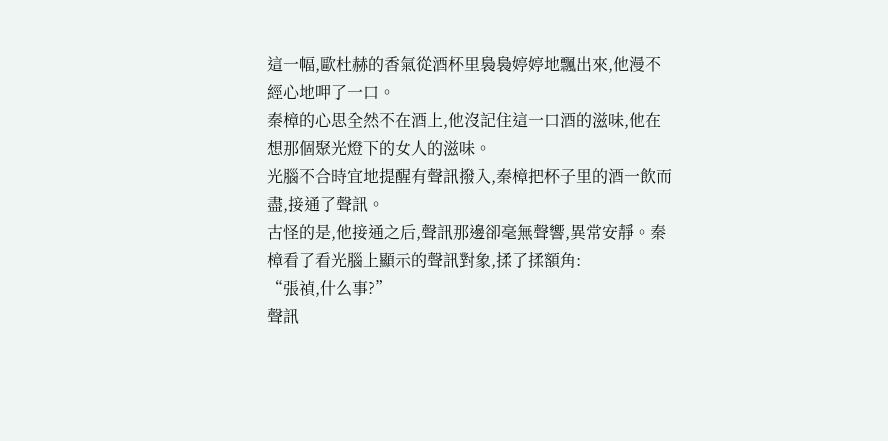這一幅,歐杜赫的香氣從酒杯里裊裊婷婷地飄出來,他漫不經心地呷了一口。
秦樟的心思全然不在酒上,他沒記住這一口酒的滋味,他在想那個聚光燈下的女人的滋味。
光腦不合時宜地提醒有聲訊撥入,秦樟把杯子里的酒一飲而盡,接通了聲訊。
古怪的是,他接通之后,聲訊那邊卻毫無聲響,異常安靜。秦樟看了看光腦上顯示的聲訊對象,揉了揉額角:
“張禎,什么事?”
聲訊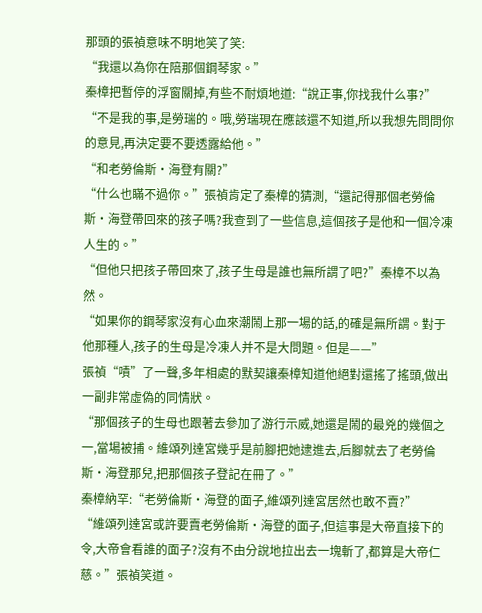那頭的張禎意味不明地笑了笑:
“我還以為你在陪那個鋼琴家。”
秦樟把暫停的浮窗關掉,有些不耐煩地道:“說正事,你找我什么事?”
“不是我的事,是勞瑞的。哦,勞瑞現在應該還不知道,所以我想先問問你的意見,再決定要不要透露給他。”
“和老勞倫斯·海登有關?”
“什么也瞞不過你。”張禎肯定了秦樟的猜測,“還記得那個老勞倫斯·海登帶回來的孩子嗎?我查到了一些信息,這個孩子是他和一個冷凍人生的。”
“但他只把孩子帶回來了,孩子生母是誰也無所謂了吧?”秦樟不以為然。
“如果你的鋼琴家沒有心血來潮鬧上那一場的話,的確是無所謂。對于他那種人,孩子的生母是冷凍人并不是大問題。但是——”
張禎“嘖”了一聲,多年相處的默契讓秦樟知道他絕對還搖了搖頭,做出一副非常虛偽的同情狀。
“那個孩子的生母也跟著去參加了游行示威,她還是鬧的最兇的幾個之一,當場被捕。維頌列達宮幾乎是前腳把她逮進去,后腳就去了老勞倫斯·海登那兒,把那個孩子登記在冊了。”
秦樟納罕:“老勞倫斯·海登的面子,維頌列達宮居然也敢不賣?”
“維頌列達宮或許要賣老勞倫斯·海登的面子,但這事是大帝直接下的令,大帝會看誰的面子?沒有不由分說地拉出去一塊斬了,都算是大帝仁慈。”張禎笑道。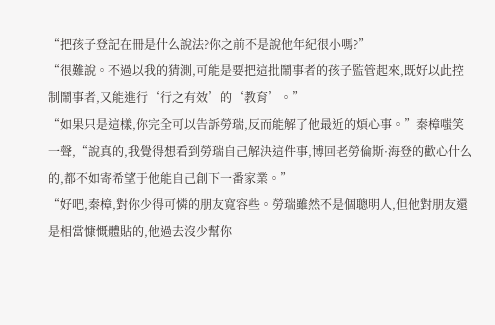“把孩子登記在冊是什么說法?你之前不是說他年紀很小嗎?”
“很難說。不過以我的猜測,可能是要把這批鬧事者的孩子監管起來,既好以此控制鬧事者,又能進行‘行之有效’的‘教育’。”
“如果只是這樣,你完全可以告訴勞瑞,反而能解了他最近的煩心事。”秦樟嗤笑一聲,“說真的,我覺得想看到勞瑞自己解決這件事,博回老勞倫斯·海登的歡心什么的,都不如寄希望于他能自己創下一番家業。”
“好吧,秦樟,對你少得可憐的朋友寬容些。勞瑞雖然不是個聰明人,但他對朋友還是相當慷慨體貼的,他過去沒少幫你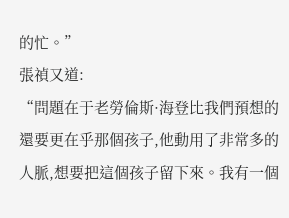的忙。”
張禎又道:
“問題在于老勞倫斯·海登比我們預想的還要更在乎那個孩子,他動用了非常多的人脈,想要把這個孩子留下來。我有一個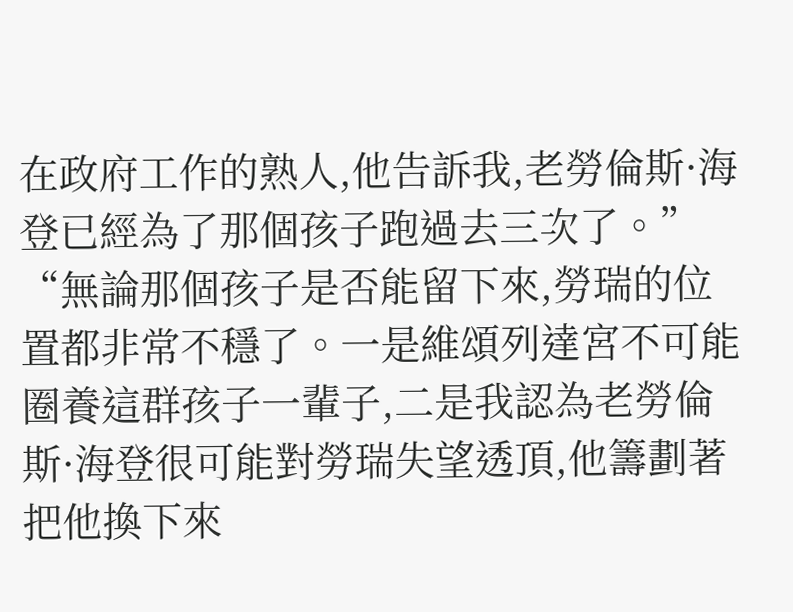在政府工作的熟人,他告訴我,老勞倫斯·海登已經為了那個孩子跑過去三次了。”
“無論那個孩子是否能留下來,勞瑞的位置都非常不穩了。一是維頌列達宮不可能圈養這群孩子一輩子,二是我認為老勞倫斯·海登很可能對勞瑞失望透頂,他籌劃著把他換下來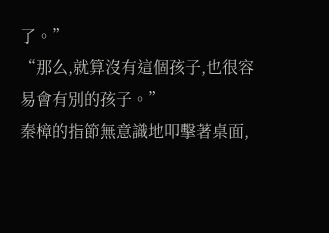了。”
“那么,就算沒有這個孩子,也很容易會有別的孩子。”
秦樟的指節無意識地叩擊著桌面,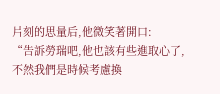片刻的思量后,他微笑著開口:
“告訴勞瑞吧,他也該有些進取心了,不然我們是時候考慮換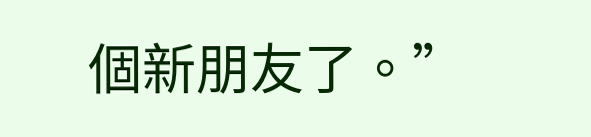個新朋友了。”